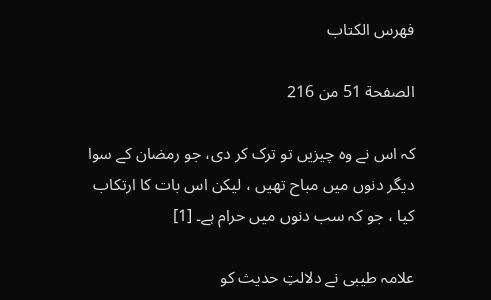فهرس الكتاب

الصفحة 51 من 216

کہ اس نے وہ چیزیں تو ترک کر دی، جو رمضان کے سوا دیگر دنوں میں مباح تھیں ، لیکن اس بات کا ارتکاب کیا ، جو کہ سب دنوں میں حرام ہے۔ [1]

علامہ طیبی نے دلالتِ حدیث کو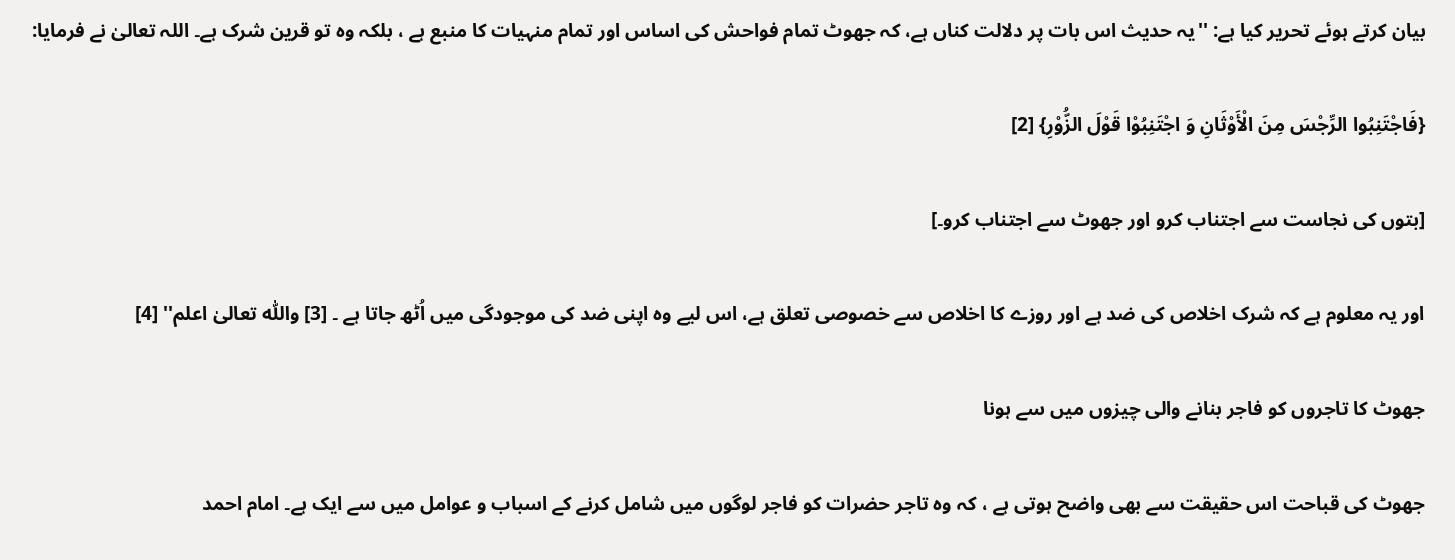بیان کرتے ہوئے تحریر کیا ہے: ''یہ حدیث اس بات پر دلالت کناں ہے، کہ جھوٹ تمام فواحش کی اساس اور تمام منہیات کا منبع ہے ، بلکہ وہ تو قرین شرک ہے۔ اللہ تعالیٰ نے فرمایا:

{فَاجْتَنِبُوا الرِّجْسَ مِنَ الْأَوْثَانِ وَ اجْتَنِبُوْا قَوْلَ الزُّوْرِ} [2]

[بتوں کی نجاست سے اجتناب کرو اور جھوٹ سے اجتناب کرو۔]

اور یہ معلوم ہے کہ شرک اخلاص کی ضد ہے اور روزے کا اخلاص سے خصوصی تعلق ہے، اس لیے وہ اپنی ضد کی موجودگی میں اُٹھ جاتا ہے ۔ [3] واللّٰه تعالیٰ اعلم'' [4]

جھوٹ کا تاجروں کو فاجر بنانے والی چیزوں میں سے ہونا

جھوٹ کی قباحت اس حقیقت سے بھی واضح ہوتی ہے ، کہ وہ تاجر حضرات کو فاجر لوگوں میں شامل کرنے کے اسباب و عوامل میں سے ایک ہے۔ امام احمد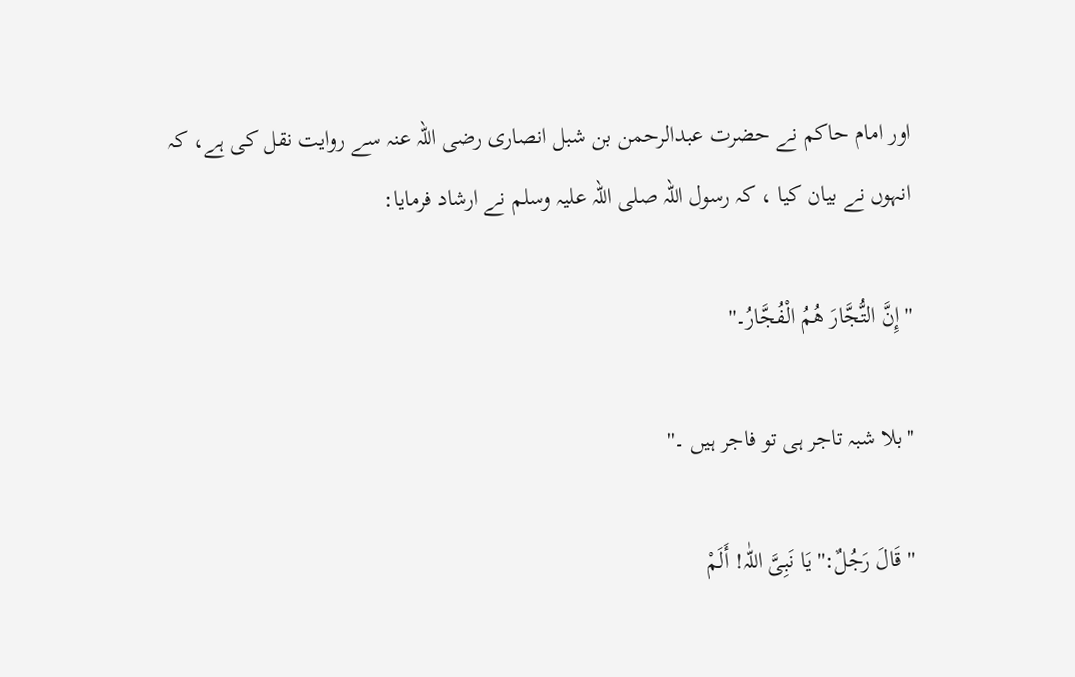اور امام حاکم نے حضرت عبدالرحمن بن شبل انصاری رضی اللہ عنہ سے روایت نقل کی ہے، کہ انہوں نے بیان کیا ، کہ رسول اللہ صلی اللہ علیہ وسلم نے ارشاد فرمایا:

'' إِنَّ التُّجَّارَ ھُمُ الْفُجَّارُ۔''

''بلا شبہ تاجر ہی تو فاجر ہیں ۔''

'' قَالَ رَجُلٌ:''یَا نَبِیَّ اللّٰہ! أَلَمْ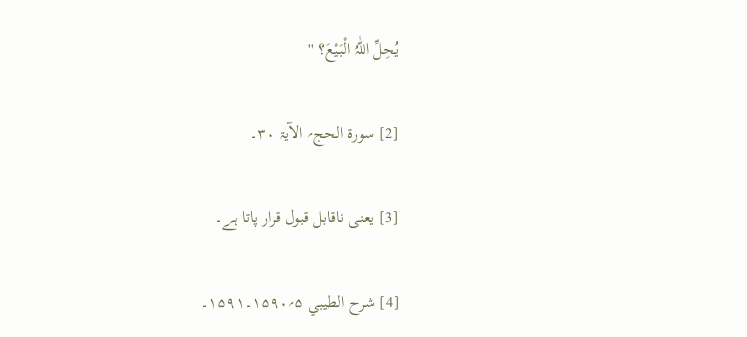یُحِلِّ اللّٰہُ الْبَیْعَ؟ ''

[2] سورۃ الحج؍ الآیۃ ۳۰۔

[3] یعنی ناقابل قبول قرار پاتا ہے۔

[4] شرح الطیبي ۵؍۱۵۹۰۔۱۵۹۱۔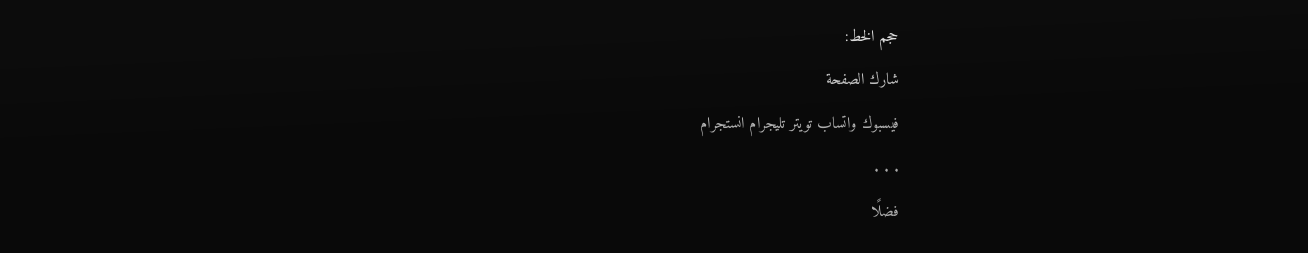حجم الخط:
شارك الصفحة
فيسبوك واتساب تويتر تليجرام انستجرام
. . .
فضلًا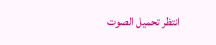انتظر تحميل الصوت